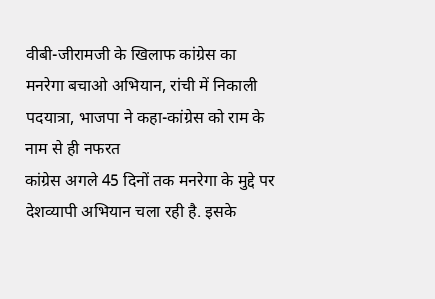वीबी-जीरामजी के खिलाफ कांग्रेस का मनरेगा बचाओ अभियान, रांची में निकाली पदयात्रा, भाजपा ने कहा-कांग्रेस को राम के नाम से ही नफरत
कांग्रेस अगले 45 दिनों तक मनरेगा के मुद्दे पर देशव्यापी अभियान चला रही है. इसके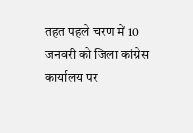तहत पहले चरण में 10 जनवरी को जिला कांग्रेस कार्यालय पर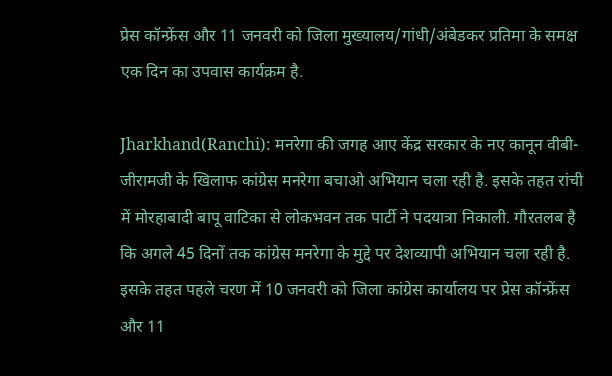प्रेस कॉन्फ्रेंस और 11 जनवरी को जिला मुख्यालय/गांधी/अंबेडकर प्रतिमा के समक्ष एक दिन का उपवास कार्यक्रम है.

Jharkhand(Ranchi): मनरेगा की जगह आए केंद्र सरकार के नए कानून वीबी-जीरामजी के खिलाफ कांग्रेस मनरेगा बचाओ अभियान चला रही है. इसके तहत रांची में मोरहाबादी बापू वाटिका से लोकभवन तक पार्टी ने पदयात्रा निकाली. गौरतलब है कि अगले 45 दिनों तक कांग्रेस मनरेगा के मुद्दे पर देशव्यापी अभियान चला रही है. इसके तहत पहले चरण में 10 जनवरी को जिला कांग्रेस कार्यालय पर प्रेस कॉन्फ्रेंस और 11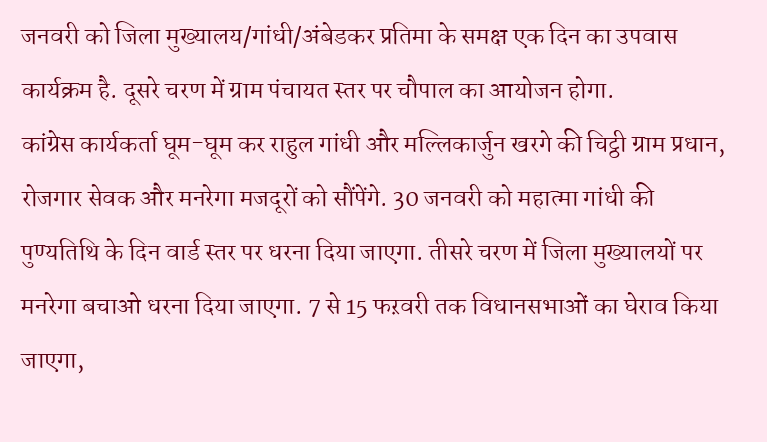जनवरी को जिला मुख्यालय/गांधी/अंबेडकर प्रतिमा के समक्ष एक दिन का उपवास कार्यक्रम है. दूसरे चरण में ग्राम पंचायत स्तर पर चौपाल का आयोजन होगा.
कांग्रेस कार्यकर्ता घूम-घूम कर राहुल गांधी और मल्लिकार्जुन खरगे की चिट्ठी ग्राम प्रधान, रोजगार सेवक और मनरेगा मजदूरों को सौंपेंगे. 30 जनवरी को महात्मा गांधी की पुण्यतिथि के दिन वार्ड स्तर पर धरना दिया जाएगा. तीसरे चरण में जिला मुख्यालयों पर मनरेगा बचाओ धरना दिया जाएगा. 7 से 15 फऱवरी तक विधानसभाओं का घेराव किया जाएगा,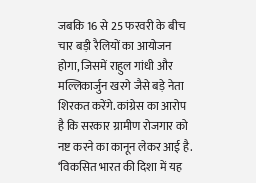जबकि 16 से 25 फरवरी के बीच चार बड़ी रैलियों का आयोजन होगा, जिसमें राहुल गांधी और मल्लिकार्जुन खरगे जैसे बड़े नेता शिरकत करेंगे. कांग्रेस का आरोप है कि सरकार ग्रामीण रोजगार को नष्ट करने का कानून लेकर आई है.
‘विकसित भारत की दिशा में यह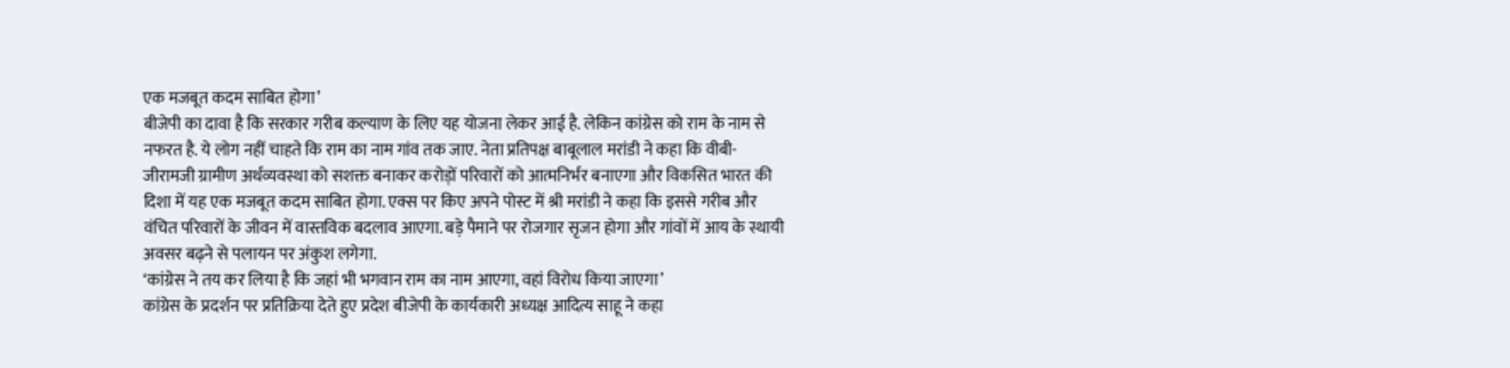एक मजबूत कदम साबित होगा’
बीजेपी का दावा है कि सरकार गरीब कल्याण के लिए यह योजना लेकर आई है. लेकिन कांग्रेस को राम के नाम से नफरत है. ये लोग नहीं चाहते कि राम का नाम गांव तक जाए. नेता प्रतिपक्ष बाबूलाल मरांडी ने कहा कि वीबी-जीरामजी ग्रामीण अर्थव्यवस्था को सशक्त बनाकर करोड़ों परिवारों को आत्मनिर्भर बनाएगा और विकसित भारत की दिशा में यह एक मजबूत कदम साबित होगा. एक्स पर किए अपने पोस्ट में श्री मरांडी ने कहा कि इससे गरीब और वंचित परिवारों के जीवन में वास्तविक बदलाव आएगा. बड़े पैमाने पर रोजगार सृजन होगा और गांवों में आय के स्थायी अवसर बढ़ने से पलायन पर अंकुश लगेगा.
‘कांग्रेस ने तय कर लिया है कि जहां भी भगवान राम का नाम आएगा, वहां विरोध किया जाएगा’
कांग्रेस के प्रदर्शन पर प्रतिक्रिया देते हुए प्रदेश बीजेपी के कार्यकारी अध्यक्ष आदित्य साहू ने कहा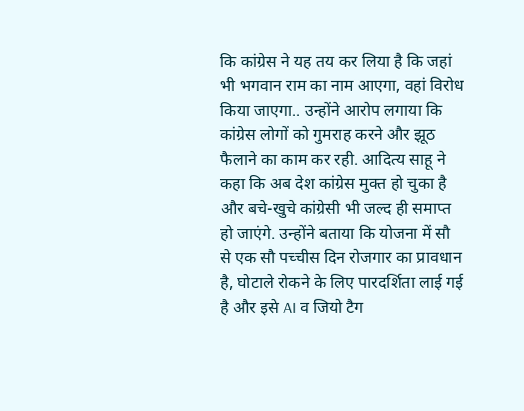कि कांग्रेस ने यह तय कर लिया है कि जहां भी भगवान राम का नाम आएगा, वहां विरोध किया जाएगा.. उन्होंने आरोप लगाया कि कांग्रेस लोगों को गुमराह करने और झूठ फैलाने का काम कर रही. आदित्य साहू ने कहा कि अब देश कांग्रेस मुक्त हो चुका है और बचे-खुचे कांग्रेसी भी जल्द ही समाप्त हो जाएंगे. उन्होंने बताया कि योजना में सौ से एक सौ पच्चीस दिन रोजगार का प्रावधान है, घोटाले रोकने के लिए पारदर्शिता लाई गई है और इसे AI व जियो टैग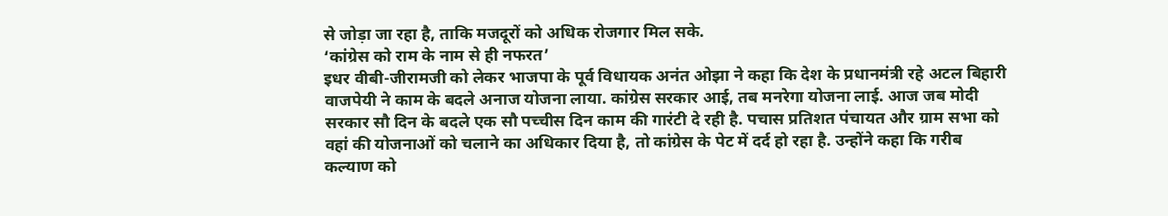से जोड़ा जा रहा है, ताकि मजदूरों को अधिक रोजगार मिल सके.
‘कांग्रेस को राम के नाम से ही नफरत’
इधर वीबी-जीरामजी को लेकर भाजपा के पूर्व विधायक अनंत ओझा ने कहा कि देश के प्रधानमंत्री रहे अटल बिहारी वाजपेयी ने काम के बदले अनाज योजना लाया. कांग्रेस सरकार आई, तब मनरेगा योजना लाई. आज जब मोदी सरकार सौ दिन के बदले एक सौ पच्चीस दिन काम की गारंटी दे रही है. पचास प्रतिशत पंचायत और ग्राम सभा को वहां की योजनाओं को चलाने का अधिकार दिया है, तो कांग्रेस के पेट में दर्द हो रहा है. उन्होंने कहा कि गरीब कल्याण को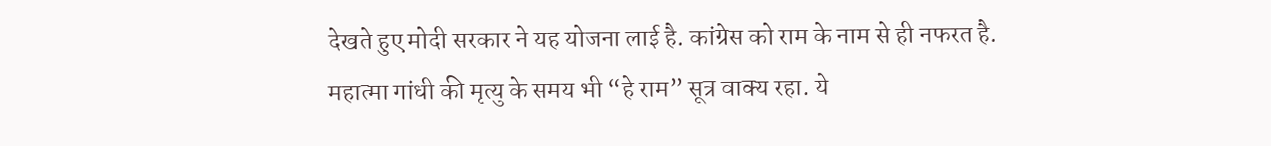देखते हुए मोदी सरकार ने यह योजना लाई है. कांग्रेस को राम के नाम से ही नफरत है. महात्मा गांधी की मृत्यु के समय भी “हे राम” सूत्र वाक्य रहा. ये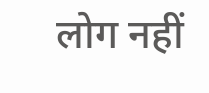लोग नहीं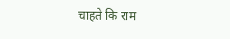चाहते कि राम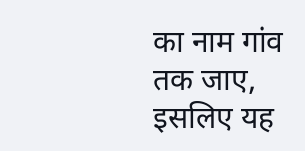का नाम गांव तक जाए, इसलिए यह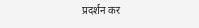प्रदर्शन कर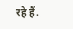रहे हैं.